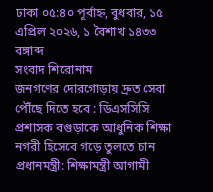ঢাকা ০৫:৪০ পূর্বাহ্ন, বুধবার, ১৫ এপ্রিল ২০২৬, ১ বৈশাখ ১৪৩৩ বঙ্গাব্দ
সংবাদ শিরোনাম
জনগণের দোরগোড়ায় দ্রুত সেবা পৌঁছে দিতে হবে : ডিএসসিসি প্রশাসক বগুড়াকে আধুনিক শিক্ষা নগরী হিসেবে গড়ে তুলতে চান প্রধানমন্ত্রী: শিক্ষামন্ত্রী আগামী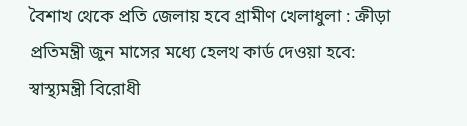বৈশাখ থেকে প্রতি জেলায় হবে গ্রামীণ খেলাধুলা : ক্রীড়া প্রতিমন্ত্রী জুন মাসের মধ্যে হেলথ কার্ড দেওয়া হবে: স্বাস্থ্যমন্ত্রী বিরোধী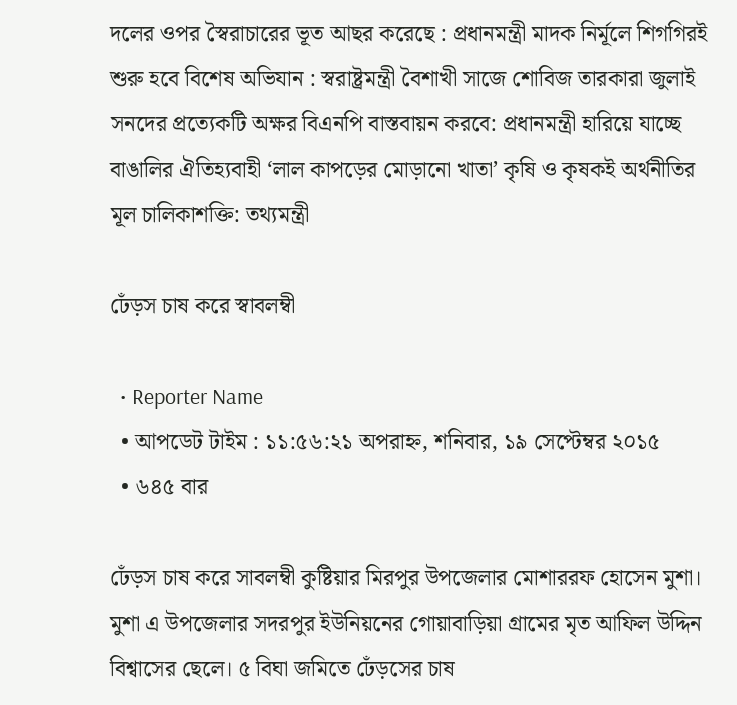দলের ওপর স্বৈরাচারের ভূত আছর করেছে : প্রধানমন্ত্রী মাদক নির্মূলে শিগগিরই শুরু হবে বিশেষ অভিযান : স্বরাষ্ট্রমন্ত্রী বৈশাখী সাজে শোবিজ তারকারা জুলাই সনদের প্রত্যেকটি অক্ষর বিএনপি বাস্তবায়ন করবে: প্রধানমন্ত্রী হারিয়ে যাচ্ছে বাঙালির ঐতিহ্যবাহী ‘লাল কাপড়ের মোড়ানো খাতা’ কৃষি ও কৃষকই অর্থনীতির মূল চালিকাশক্তি: তথ্যমন্ত্রী

ঢেঁড়স চাষ করে স্বাবলম্বী

  • Reporter Name
  • আপডেট টাইম : ১১:৫৬:২১ অপরাহ্ন, শনিবার, ১৯ সেপ্টেম্বর ২০১৫
  • ৬৪৫ বার

ঢেঁড়স চাষ করে সাবলম্বী কুষ্টিয়ার মিরপুর উপজেলার মোশাররফ হোসেন মুশা। মুশা এ উপজেলার সদরপুর ইউনিয়নের গোয়াবাড়িয়া গ্রামের মৃত আফিল উদ্দিন বিশ্বাসের ছেলে। ৫ বিঘা জমিতে ঢেঁড়সের চাষ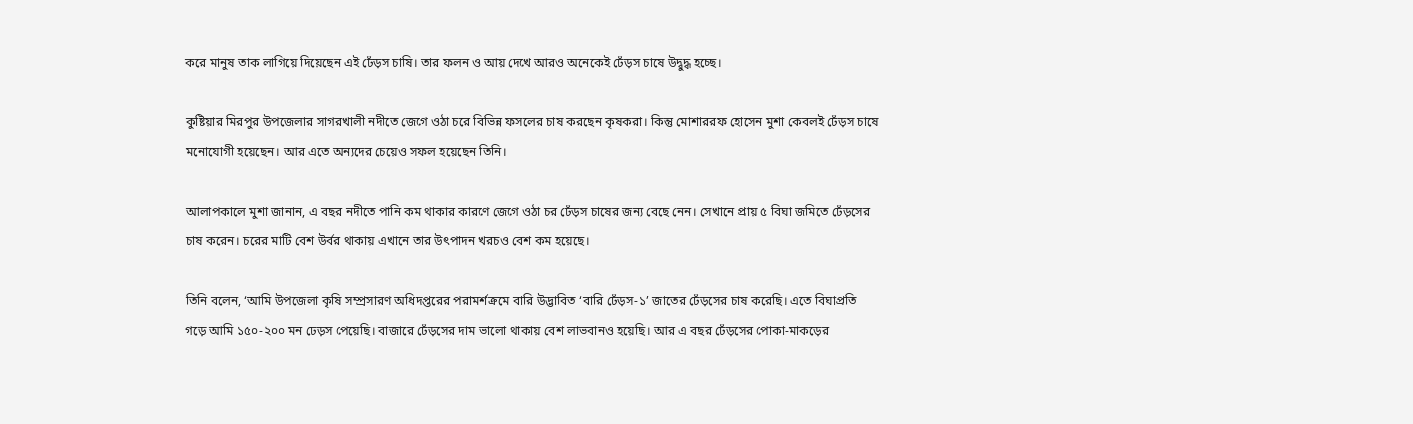করে মানুষ তাক লাগিয়ে দিয়েছেন এই ঢেঁড়স চাষি। তার ফলন ও আয় দেখে আরও অনেকেই ঢেঁড়স চাষে উদ্বুদ্ধ হচ্ছে।

কুষ্টিয়ার মিরপুর উপজেলার সাগরখালী নদীতে জেগে ওঠা চরে বিভিন্ন ফসলের চাষ করছেন কৃষকরা। কিন্তু মোশাররফ হোসেন মুশা কেবলই ঢেঁড়স চাষে মনোযোগী হয়েছেন। আর এতে অন্যদের চেয়েও সফল হয়েছেন তিনি।

আলাপকালে মুশা জানান, এ বছর নদীতে পানি কম থাকার কারণে জেগে ওঠা চর ঢেঁড়স চাষের জন্য বেছে নেন। সেখানে প্রায় ৫ বিঘা জমিতে ঢেঁড়সের চাষ করেন। চরের মাটি বেশ উর্বর থাকায় এখানে তার উৎপাদন খরচও বেশ কম হয়েছে।

তিনি বলেন, ‘আমি উপজেলা কৃষি সম্প্রসারণ অধিদপ্তরের পরামর্শক্রমে বারি উদ্ভাবিত ‘বারি ঢেঁড়স-১’ জাতের ঢেঁড়সের চাষ করেছি। এতে বিঘাপ্রতি গড়ে আমি ১৫০-২০০ মন ঢেড়স পেয়েছি। বাজারে ঢেঁড়সের দাম ভালো থাকায় বেশ লাভবানও হয়েছি। আর এ বছর ঢেঁড়সের পোকা-মাকড়ের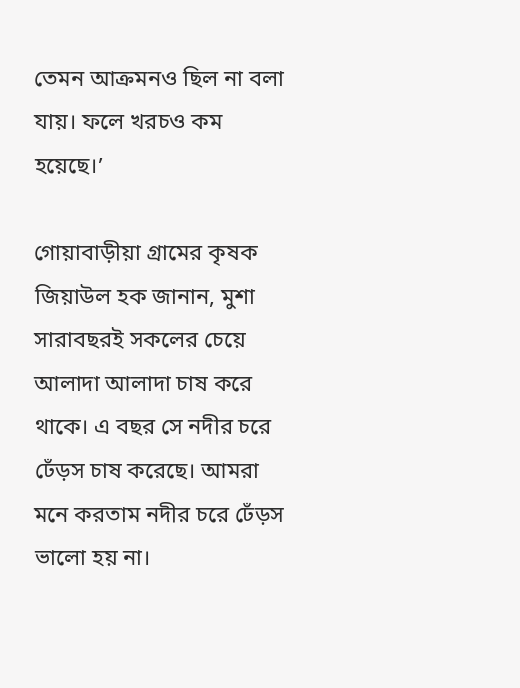তেমন আক্রমনও ছিল না বলা যায়। ফলে খরচও কম হয়েছে।’

গোয়াবাড়ীয়া গ্রামের কৃষক জিয়াউল হক জানান, মুশা সারাবছরই সকলের চেয়ে আলাদা আলাদা চাষ করে থাকে। এ বছর সে নদীর চরে ঢেঁড়স চাষ করেছে। আমরা মনে করতাম নদীর চরে ঢেঁড়স ভালো হয় না।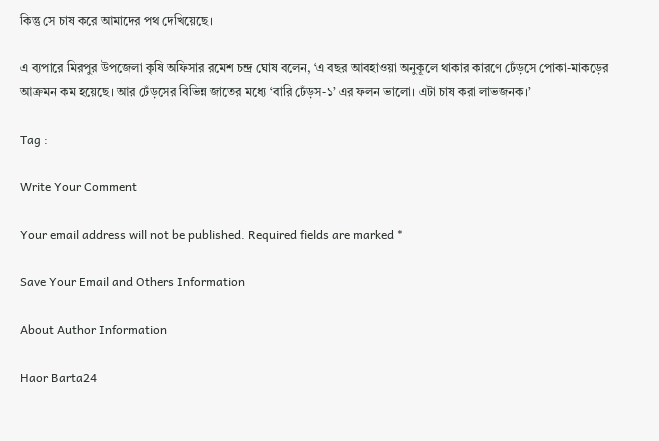কিন্তু সে চাষ করে আমাদের পথ দেখিয়েছে।

এ ব্যপারে মিরপুর উপজেলা কৃষি অফিসার রমেশ চন্দ্র ঘোষ বলেন, ‘এ বছর আবহাওয়া অনুকূলে থাকার কারণে ঢেঁড়সে পোকা-মাকড়ের আক্রমন কম হয়েছে। আর ঢেঁড়সের বিভিন্ন জাতের মধ্যে ‘বারি ঢেঁড়স-১’ এর ফলন ভালো। এটা চাষ করা লাভজনক।’

Tag :

Write Your Comment

Your email address will not be published. Required fields are marked *

Save Your Email and Others Information

About Author Information

Haor Barta24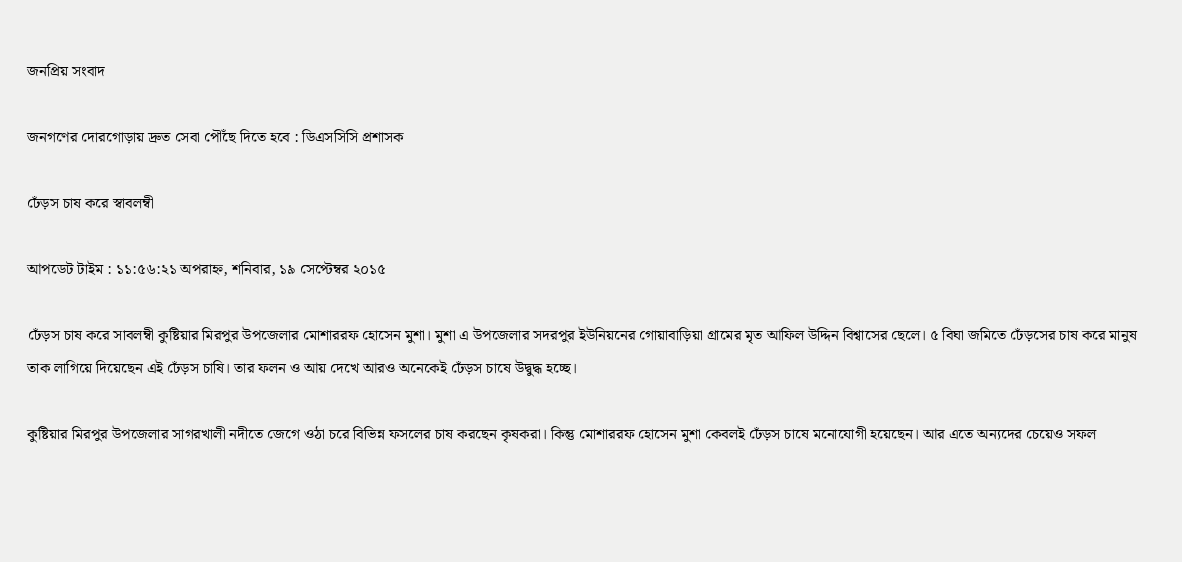জনপ্রিয় সংবাদ

জনগণের দোরগোড়ায় দ্রুত সেবা পৌঁছে দিতে হবে : ডিএসসিসি প্রশাসক

ঢেঁড়স চাষ করে স্বাবলম্বী

আপডেট টাইম : ১১:৫৬:২১ অপরাহ্ন, শনিবার, ১৯ সেপ্টেম্বর ২০১৫

ঢেঁড়স চাষ করে সাবলম্বী কুষ্টিয়ার মিরপুর উপজেলার মোশাররফ হোসেন মুশা। মুশা এ উপজেলার সদরপুর ইউনিয়নের গোয়াবাড়িয়া গ্রামের মৃত আফিল উদ্দিন বিশ্বাসের ছেলে। ৫ বিঘা জমিতে ঢেঁড়সের চাষ করে মানুষ তাক লাগিয়ে দিয়েছেন এই ঢেঁড়স চাষি। তার ফলন ও আয় দেখে আরও অনেকেই ঢেঁড়স চাষে উদ্বুদ্ধ হচ্ছে।

কুষ্টিয়ার মিরপুর উপজেলার সাগরখালী নদীতে জেগে ওঠা চরে বিভিন্ন ফসলের চাষ করছেন কৃষকরা। কিন্তু মোশাররফ হোসেন মুশা কেবলই ঢেঁড়স চাষে মনোযোগী হয়েছেন। আর এতে অন্যদের চেয়েও সফল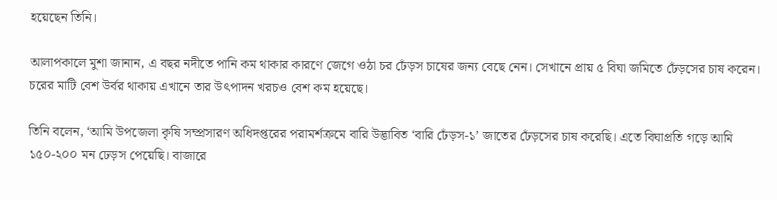হয়েছেন তিনি।

আলাপকালে মুশা জানান, এ বছর নদীতে পানি কম থাকার কারণে জেগে ওঠা চর ঢেঁড়স চাষের জন্য বেছে নেন। সেখানে প্রায় ৫ বিঘা জমিতে ঢেঁড়সের চাষ করেন। চরের মাটি বেশ উর্বর থাকায় এখানে তার উৎপাদন খরচও বেশ কম হয়েছে।

তিনি বলেন, ‘আমি উপজেলা কৃষি সম্প্রসারণ অধিদপ্তরের পরামর্শক্রমে বারি উদ্ভাবিত ‘বারি ঢেঁড়স-১’ জাতের ঢেঁড়সের চাষ করেছি। এতে বিঘাপ্রতি গড়ে আমি ১৫০-২০০ মন ঢেড়স পেয়েছি। বাজারে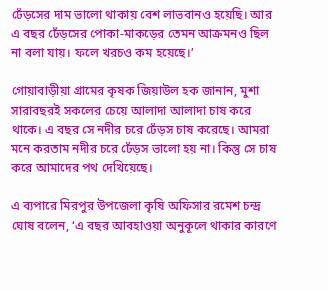ঢেঁড়সের দাম ভালো থাকায় বেশ লাভবানও হয়েছি। আর এ বছর ঢেঁড়সের পোকা-মাকড়ের তেমন আক্রমনও ছিল না বলা যায়। ফলে খরচও কম হয়েছে।’

গোয়াবাড়ীয়া গ্রামের কৃষক জিয়াউল হক জানান, মুশা সারাবছরই সকলের চেয়ে আলাদা আলাদা চাষ করে থাকে। এ বছর সে নদীর চরে ঢেঁড়স চাষ করেছে। আমরা মনে করতাম নদীর চরে ঢেঁড়স ভালো হয় না। কিন্তু সে চাষ করে আমাদের পথ দেখিয়েছে।

এ ব্যপারে মিরপুর উপজেলা কৃষি অফিসার রমেশ চন্দ্র ঘোষ বলেন, ‘এ বছর আবহাওয়া অনুকূলে থাকার কারণে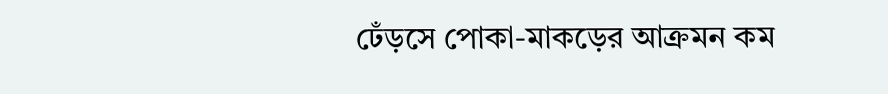ঢেঁড়সে পোকা-মাকড়ের আক্রমন কম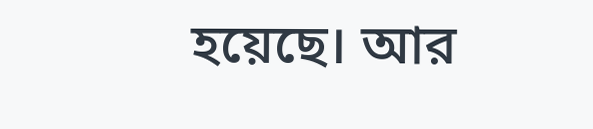হয়েছে। আর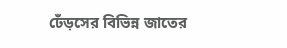ঢেঁড়সের বিভিন্ন জাতের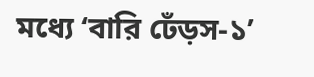মধ্যে ‘বারি ঢেঁড়স-১’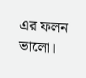এর ফলন ভালো।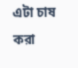এটা চাষ করা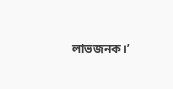লাভজনক।’